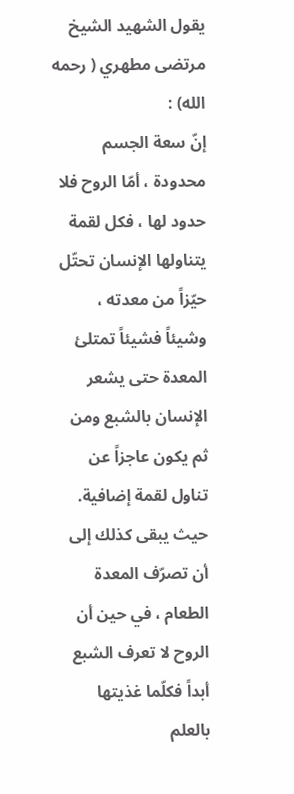يقول الشهيد الشيخ مرتضى مطهري ( رحمه الله) :
إنّ سعة الجسم محدودة ، أمّا الروح فلا حدود لها ، فكل لقمة يتناولها الإنسان تحتّل حيّزاً من معدته ، وشيئاً فشيئاً تمتلئ المعدة حتى يشعر الإنسان بالشبع ومن ثم يكون عاجزاً عن تناول لقمة إضافية. حيث يبقى كذلك إلى أن تصرّف المعدة الطعام ، في حين أن الروح لا تعرف الشبع أبداً فكلّما غذيتها بالعلم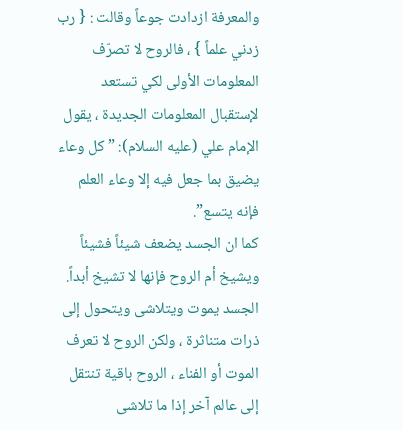والمعرفة ازدادت جوعاً وقالت : { رب زدني علماً } ، فالروح لا تصرّف المعلومات الأولى لكي تستعد لإستقبال المعلومات الجديدة ، يقول الإمام علي (عليه السلام): ” كل وعاء يضيق بما جعل فيه إلا وعاء العلم فإنه يتسع”.
كما ان الجسد يضعف شيئاً فشيئاً ويشيخ أم الروح فإنها لا تشيخ أبداً. الجسد يموت ويتلاشى ويتحول إلى ذرات متناثرة ، ولكن الروح لا تعرف الموت أو الفناء ، الروح باقية تنتقل إلى عالم آخر إذا ما تلاشى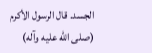الجسد. قال الرسول الأكرم (صلى الله عليه وآله)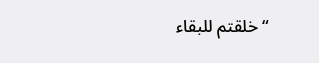“خلقتم للبقاء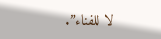لا للفناء”.